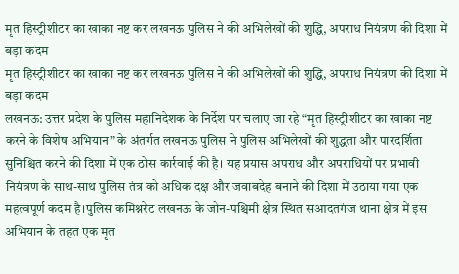मृत हिस्ट्रीशीटर का खाका नष्ट कर लखनऊ पुलिस ने की अभिलेखों की शुद्धि, अपराध नियंत्रण की दिशा में बड़ा कदम
मृत हिस्ट्रीशीटर का खाका नष्ट कर लखनऊ पुलिस ने की अभिलेखों की शुद्धि, अपराध नियंत्रण की दिशा में बड़ा कदम
लखनऊ: उत्तर प्रदेश के पुलिस महानिदेशक के निर्देश पर चलाए जा रहे “मृत हिस्ट्रीशीटर का खाका नष्ट करने के विशेष अभियान” के अंतर्गत लखनऊ पुलिस ने पुलिस अभिलेखों की शुद्धता और पारदर्शिता सुनिश्चित करने की दिशा में एक ठोस कार्रवाई की है। यह प्रयास अपराध और अपराधियों पर प्रभावी नियंत्रण के साथ-साथ पुलिस तंत्र को अधिक दक्ष और जवाबदेह बनाने की दिशा में उठाया गया एक महत्वपूर्ण कदम है।पुलिस कमिश्नरेट लखनऊ के जोन-पश्चिमी क्षेत्र स्थित सआदतगंज थाना क्षेत्र में इस अभियान के तहत एक मृत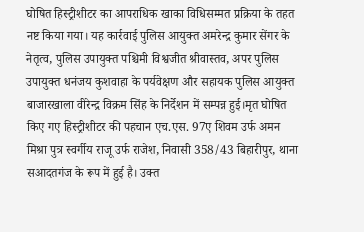घोषित हिस्ट्रीशीटर का आपराधिक खाका विधिसम्मत प्रक्रिया के तहत नष्ट किया गया। यह कार्रवाई पुलिस आयुक्त अमरेन्द्र कुमार सेंगर के नेतृत्व, पुलिस उपायुक्त पश्चिमी विश्वजीत श्रीवास्तव, अपर पुलिस उपायुक्त धनंजय कुशवाहा के पर्यवेक्षण और सहायक पुलिस आयुक्त बाजारखाला वीरेन्द्र विक्रम सिंह के निर्देशन में सम्पन्न हुई।मृत घोषित किए गए हिस्ट्रीशीटर की पहचान एच.एस. 97ए शिवम उर्फ अमन मिश्रा पुत्र स्वर्गीय राजू उर्फ राजेश, निवासी 358/43 बिहारीपुर, थाना सआदतगंज के रूप में हुई है। उक्त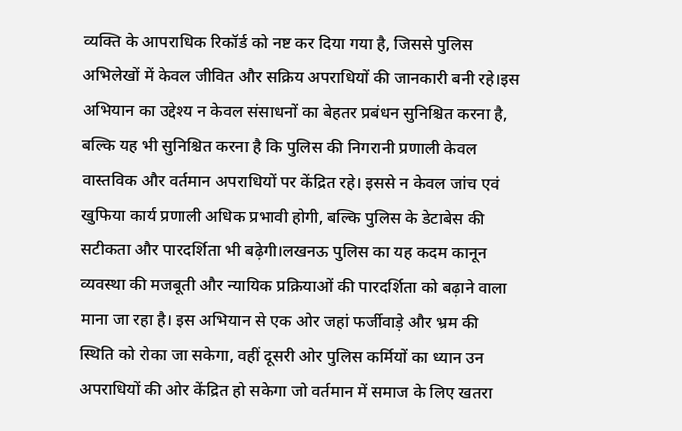व्यक्ति के आपराधिक रिकॉर्ड को नष्ट कर दिया गया है, जिससे पुलिस अभिलेखों में केवल जीवित और सक्रिय अपराधियों की जानकारी बनी रहे।इस अभियान का उद्देश्य न केवल संसाधनों का बेहतर प्रबंधन सुनिश्चित करना है, बल्कि यह भी सुनिश्चित करना है कि पुलिस की निगरानी प्रणाली केवल वास्तविक और वर्तमान अपराधियों पर केंद्रित रहे। इससे न केवल जांच एवं खुफिया कार्य प्रणाली अधिक प्रभावी होगी, बल्कि पुलिस के डेटाबेस की सटीकता और पारदर्शिता भी बढ़ेगी।लखनऊ पुलिस का यह कदम कानून व्यवस्था की मजबूती और न्यायिक प्रक्रियाओं की पारदर्शिता को बढ़ाने वाला माना जा रहा है। इस अभियान से एक ओर जहां फर्जीवाड़े और भ्रम की स्थिति को रोका जा सकेगा, वहीं दूसरी ओर पुलिस कर्मियों का ध्यान उन अपराधियों की ओर केंद्रित हो सकेगा जो वर्तमान में समाज के लिए खतरा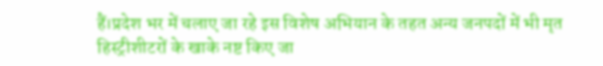हैं।प्रदेश भर में चलाए जा रहे इस विशेष अभियान के तहत अन्य जनपदों में भी मृत हिस्ट्रीशीटरों के खाके नष्ट किए जा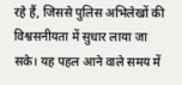रहे हैं, जिससे पुलिस अभिलेखों की विश्वसनीयता में सुधार लाया जा सके। यह पहल आने वाले समय में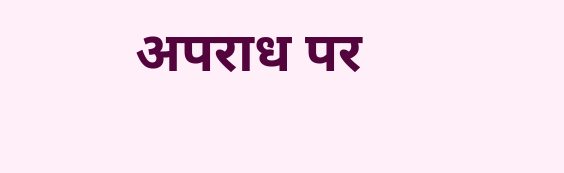अपराध पर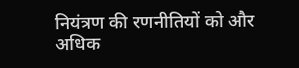नियंत्रण की रणनीतियों को और अधिक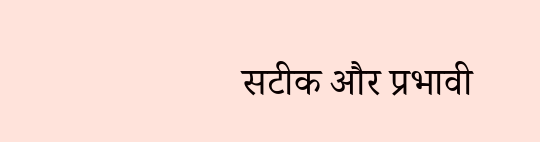सटीक और प्रभावी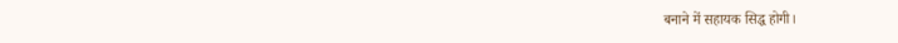बनाने में सहायक सिद्ध होगी।